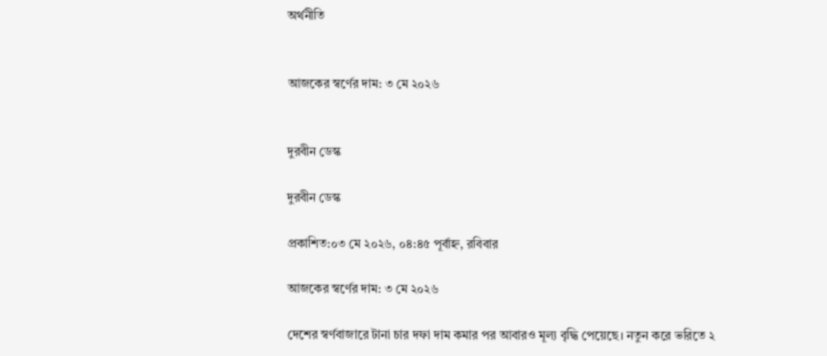অর্থনীতি


আজকের স্বর্ণের দাম: ৩ মে ২০২৬


দুরবীন ডেস্ক

দুরবীন ডেস্ক

প্রকাশিত:০৩ মে ২০২৬, ০৪:৪৫ পূর্বাহ্ন, রবিবার

আজকের স্বর্ণের দাম: ৩ মে ২০২৬

দেশের স্বর্ণবাজারে টানা চার দফা দাম কমার পর আবারও মূল্য বৃদ্ধি পেয়েছে। নতুন করে ভরিতে ২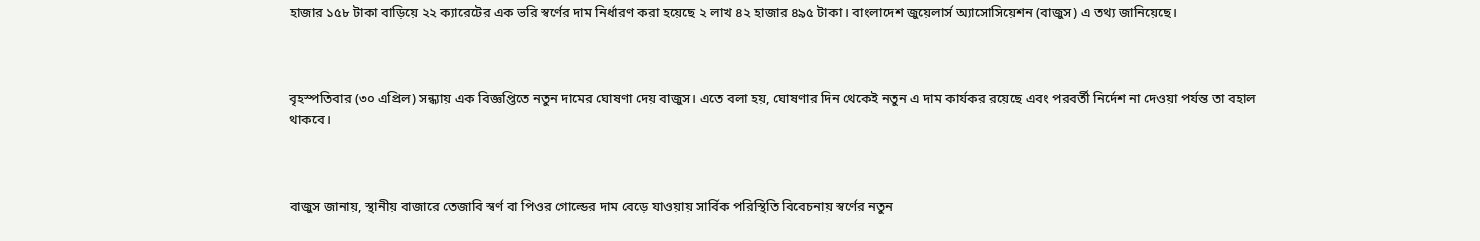হাজার ১৫৮ টাকা বাড়িয়ে ২২ ক্যারেটের এক ভরি স্বর্ণের দাম নির্ধারণ করা হয়েছে ২ লাখ ৪২ হাজার ৪৯৫ টাকা। বাংলাদেশ জুয়েলার্স অ্যাসোসিয়েশন (বাজুস) এ তথ্য জানিয়েছে।



বৃহস্পতিবার (৩০ এপ্রিল) সন্ধ্যায় এক বিজ্ঞপ্তিতে নতুন দামের ঘোষণা দেয় বাজুস। এতে বলা হয়, ঘোষণার দিন থেকেই নতুন এ দাম কার্যকর রয়েছে এবং পরবর্তী নির্দেশ না দেওয়া পর্যন্ত তা বহাল থাকবে।



বাজুস জানায়, স্থানীয় বাজারে তেজাবি স্বর্ণ বা পিওর গোল্ডের দাম বেড়ে যাওয়ায় সার্বিক পরিস্থিতি বিবেচনায় স্বর্ণের নতুন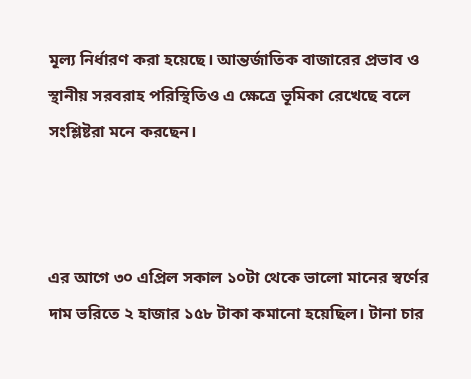মূল্য নির্ধারণ করা হয়েছে। আন্তর্জাতিক বাজারের প্রভাব ও স্থানীয় সরবরাহ পরিস্থিতিও এ ক্ষেত্রে ভূমিকা রেখেছে বলে সংশ্লিষ্টরা মনে করছেন।



এর আগে ৩০ এপ্রিল সকাল ১০টা থেকে ভালো মানের স্বর্ণের দাম ভরিতে ২ হাজার ১৫৮ টাকা কমানো হয়েছিল। টানা চার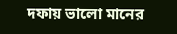দফায় ভালো মানের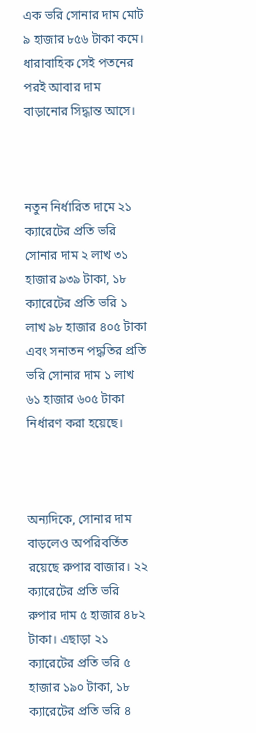এক ভরি সোনার দাম মোট ৯ হাজার ৮৫৬ টাকা কমে। ধারাবাহিক সেই পতনের পরই আবার দাম বাড়ানোর সিদ্ধান্ত আসে।



নতুন নির্ধারিত দামে ২১ ক্যারেটের প্রতি ভরি সোনার দাম ২ লাখ ৩১ হাজার ৯৩৯ টাকা, ১৮ ক্যারেটের প্রতি ভরি ১ লাখ ৯৮ হাজার ৪০৫ টাকা এবং সনাতন পদ্ধতির প্রতি ভরি সোনার দাম ১ লাখ ৬১ হাজার ৬০৫ টাকা নির্ধারণ করা হয়েছে।



অন্যদিকে, সোনার দাম বাড়লেও অপরিবর্তিত রয়েছে রুপার বাজার। ২২ ক্যারেটের প্রতি ভরি রুপার দাম ৫ হাজার ৪৮২ টাকা। এছাড়া ২১ ক্যারেটের প্রতি ভরি ৫ হাজার ১৯০ টাকা, ১৮ ক্যারেটের প্রতি ভরি ৪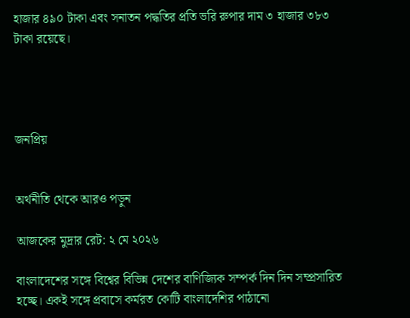হাজার ৪৯০ টাকা এবং সনাতন পদ্ধতির প্রতি ভরি রুপার দাম ৩ হাজার ৩৮৩ টাকা রয়েছে।




জনপ্রিয়


অর্থনীতি থেকে আরও পড়ুন

আজকের মুদ্রার রেট: ২ মে ২০২৬

বাংলাদেশের সঙ্গে বিশ্বের বিভিন্ন দেশের বাণিজ্যিক সম্পর্ক দিন দিন সম্প্রসারিত হচ্ছে। একই সঙ্গে প্রবাসে কর্মরত কোটি বাংলাদেশির পাঠানো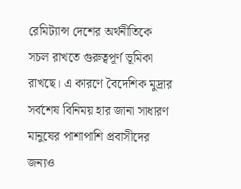রেমিট্যান্স দেশের অর্থনীতিকে সচল রাখতে গুরুত্বপূর্ণ ভূমিকা রাখছে। এ কারণে বৈদেশিক মুদ্রার সর্বশেষ বিনিময় হার জানা সাধারণ মানুষের পাশাপাশি প্রবাসীদের জন্যও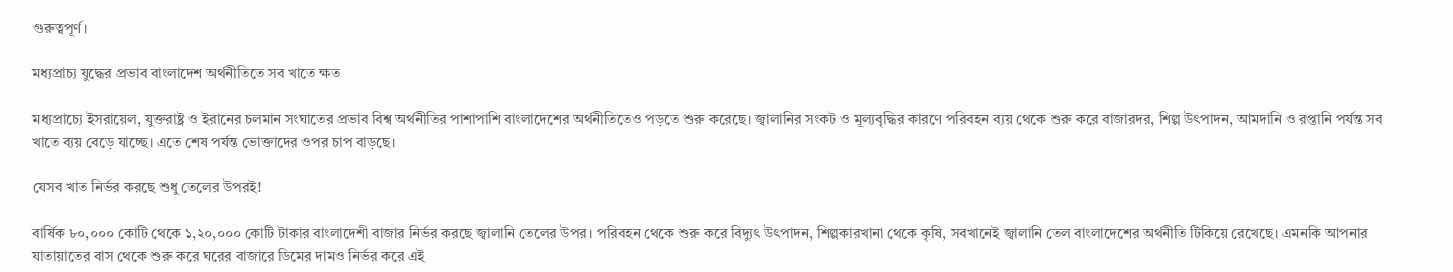গুরুত্বপূর্ণ।

মধ্যপ্রাচ্য যুদ্ধের প্রভাব বাংলাদেশ অর্থনীতিতে সব খাতে ক্ষত

মধ্যপ্রাচ্যে ইসরায়েল, যুক্তরাষ্ট্র ও ইরানের চলমান সংঘাতের প্রভাব বিশ্ব অর্থনীতির পাশাপাশি বাংলাদেশের অর্থনীতিতেও পড়তে শুরু করেছে। জ্বালানির সংকট ও মূল্যবৃদ্ধির কারণে পরিবহন ব্যয় থেকে শুরু করে বাজারদর, শিল্প উৎপাদন, আমদানি ও রপ্তানি পর্যন্ত সব খাতে ব্যয় বেড়ে যাচ্ছে। এতে শেষ পর্যন্ত ভোক্তাদের ওপর চাপ বাড়ছে।

যেসব খাত নির্ভর করছে শুধু তেলের উপরই!

বার্ষিক ৮০,০০০ কোটি থেকে ১,২০,০০০ কোটি টাকার বাংলাদেশী বাজার নির্ভর করছে জ্বালানি তেলের উপর। পরিবহন থেকে শুরু করে বিদ্যুৎ উৎপাদন, শিল্পকারখানা থেকে কৃষি, সবখানেই জ্বালানি তেল বাংলাদেশের অর্থনীতি টিকিয়ে রেখেছে। এমনকি আপনার যাতায়াতের বাস থেকে শুরু করে ঘরের বাজারে ডিমের দামও নির্ভর করে এই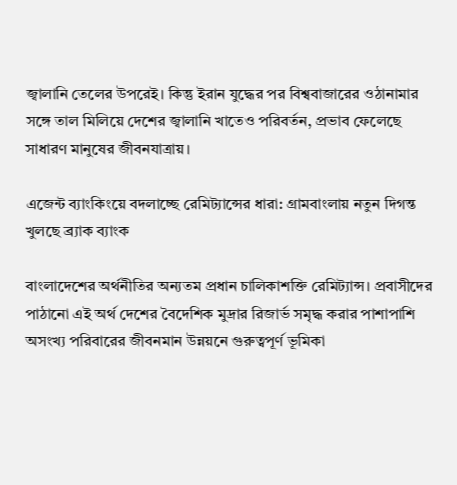জ্বালানি তেলের উপরেই। কিন্তু ইরান যুদ্ধের পর বিশ্ববাজারের ওঠানামার সঙ্গে তাল মিলিয়ে দেশের জ্বালানি খাতেও পরিবর্তন, প্রভাব ফেলেছে সাধারণ মানুষের জীবনযাত্রায়।

এজেন্ট ব্যাংকিংয়ে বদলাচ্ছে রেমিট্যান্সের ধারা: গ্রামবাংলায় নতুন দিগন্ত খুলছে ব্র্যাক ব্যাংক

বাংলাদেশের অর্থনীতির অন্যতম প্রধান চালিকাশক্তি রেমিট্যান্স। প্রবাসীদের পাঠানো এই অর্থ দেশের বৈদেশিক মুদ্রার রিজার্ভ সমৃদ্ধ করার পাশাপাশি অসংখ্য পরিবারের জীবনমান উন্নয়নে গুরুত্বপূর্ণ ভূমিকা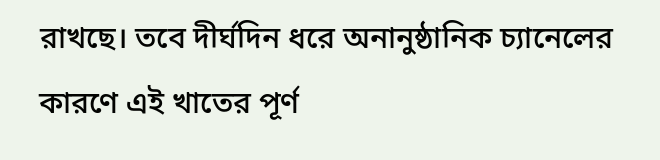রাখছে। তবে দীর্ঘদিন ধরে অনানুষ্ঠানিক চ্যানেলের কারণে এই খাতের পূর্ণ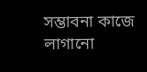সম্ভাবনা কাজে লাগানো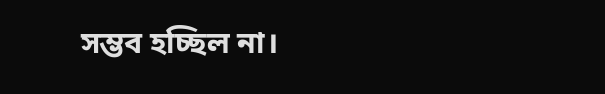সম্ভব হচ্ছিল না।